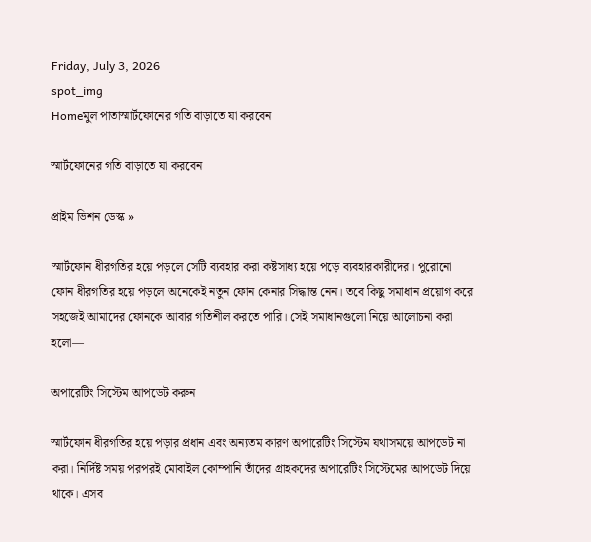Friday, July 3, 2026
spot_img
Homeমুল পাতাস্মার্টফোনের গতি বাড়াতে যা করবেন

স্মার্টফোনের গতি বাড়াতে যা করবেন

প্রাইম ভিশন ডেস্ক »

স্মার্টফোন ধীরগতির হয়ে পড়লে সেটি ব্যবহার করা কষ্টসাধ্য হয়ে পড়ে ব্যবহারকারীদের। পুরোনো ফোন ধীরগতির হয়ে পড়লে অনেকেই নতুন ফোন কেনার সিদ্ধান্ত নেন। তবে কিছু সমাধান প্রয়োগ করে সহজেই আমাদের ফোনকে আবার গতিশীল করতে পারি। সেই সমাধানগুলো নিয়ে আলোচনা করা হলো—

অপারেটিং সিস্টেম আপডেট করুন

স্মার্টফোন ধীরগতির হয়ে পড়ার প্রধান এবং অন্যতম কারণ অপারেটিং সিস্টেম যথাসময়ে আপডেট না করা। নির্দিষ্ট সময় পরপরই মোবাইল কোম্পানি তাঁদের গ্রাহকদের অপারেটিং সিস্টেমের আপডেট দিয়ে থাকে। এসব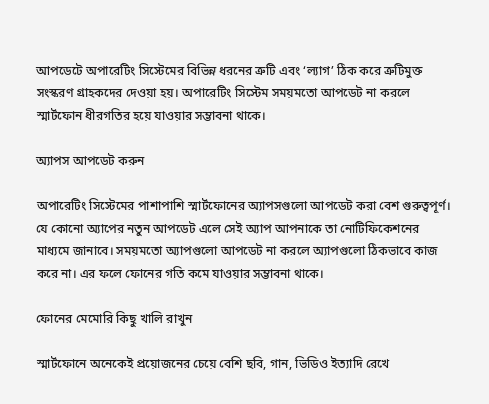আপডেটে অপারেটিং সিস্টেমের বিভিন্ন ধরনের ত্রুটি এবং ‘ল্যাগ’ ঠিক করে ত্রুটিমুক্ত সংস্করণ গ্রাহকদের দেওয়া হয়। অপারেটিং সিস্টেম সময়মতো আপডেট না করলে স্মার্টফোন ধীরগতির হয়ে যাওয়ার সম্ভাবনা থাকে।

অ্যাপস আপডেট করুন

অপারেটিং সিস্টেমের পাশাপাশি স্মার্টফোনের অ্যাপসগুলো আপডেট করা বেশ গুরুত্বপূর্ণ। যে কোনো অ্যাপের নতুন আপডেট এলে সেই অ্যাপ আপনাকে তা নোটিফিকেশনের মাধ্যমে জানাবে। সময়মতো অ্যাপগুলো আপডেট না করলে অ্যাপগুলো ঠিকভাবে কাজ করে না। এর ফলে ফোনের গতি কমে যাওয়ার সম্ভাবনা থাকে।

ফোনের মেমোরি কিছু খালি রাখুন

স্মার্টফোনে অনেকেই প্রয়োজনের চেয়ে বেশি ছবি, গান, ভিডিও ইত্যাদি রেখে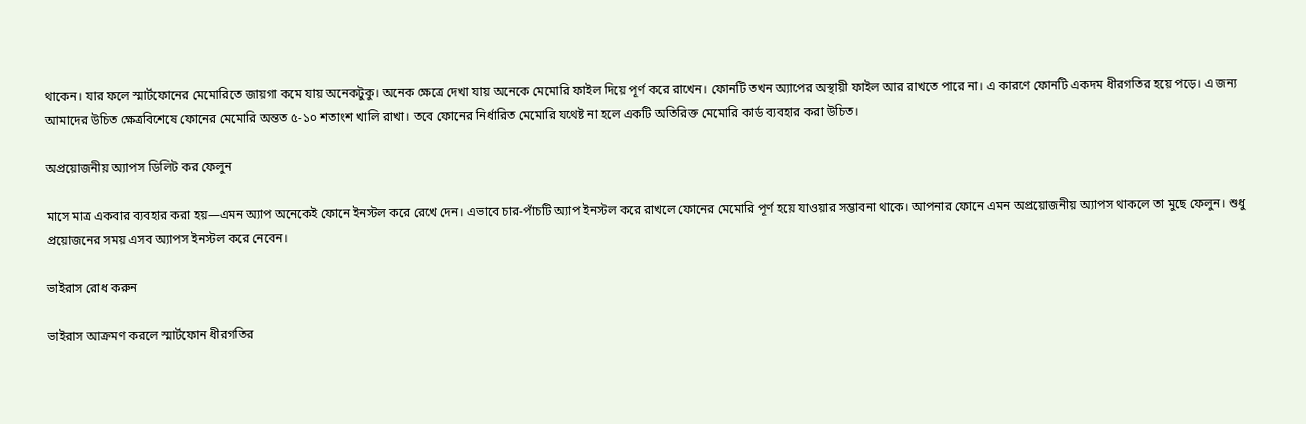থাকেন। যার ফলে স্মার্টফোনের মেমোরিতে জায়গা কমে যায় অনেকটুকু। অনেক ক্ষেত্রে দেখা যায় অনেকে মেমোরি ফাইল দিয়ে পূর্ণ করে রাখেন। ফোনটি তখন অ্যাপের অস্থায়ী ফাইল আর রাখতে পারে না। এ কারণে ফোনটি একদম ধীরগতির হয়ে পড়ে। এ জন্য আমাদের উচিত ক্ষেত্রবিশেষে ফোনের মেমোরি অন্তত ৫-১০ শতাংশ খালি রাখা। তবে ফোনের নির্ধারিত মেমোরি যথেষ্ট না হলে একটি অতিরিক্ত মেমোরি কার্ড ব্যবহার করা উচিত।

অপ্রয়োজনীয় অ্যাপস ডিলিট কর ফেলুন

মাসে মাত্র একবার ব্যবহার করা হয়—এমন অ্যাপ অনেকেই ফোনে ইনস্টল করে রেখে দেন। এভাবে চার-পাঁচটি অ্যাপ ইনস্টল করে রাখলে ফোনের মেমোরি পূর্ণ হয়ে যাওয়ার সম্ভাবনা থাকে। আপনার ফোনে এমন অপ্রয়োজনীয় অ্যাপস থাকলে তা মুছে ফেলুন। শুধু প্রয়োজনের সময় এসব অ্যাপস ইনস্টল করে নেবেন।

ভাইরাস রোধ করুন

ভাইরাস আক্রমণ করলে স্মার্টফোন ধীরগতির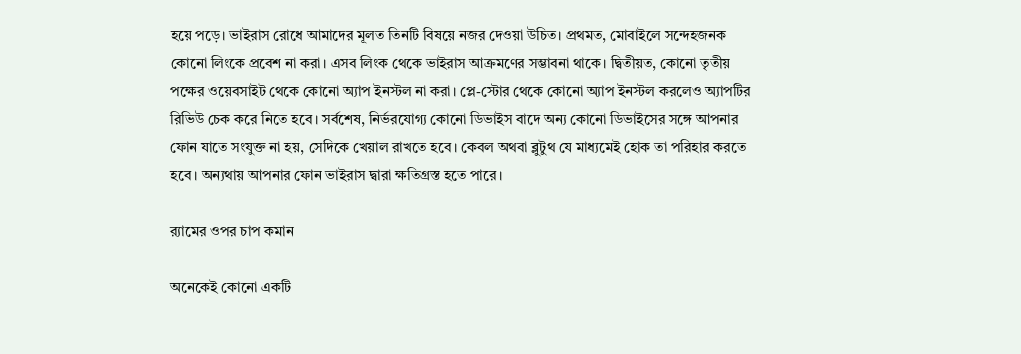হয়ে পড়ে। ভাইরাস রোধে আমাদের মূলত তিনটি বিষয়ে নজর দেওয়া উচিত। প্রথমত, মোবাইলে সন্দেহজনক কোনো লিংকে প্রবেশ না করা। এসব লিংক থেকে ভাইরাস আক্রমণের সম্ভাবনা থাকে। দ্বিতীয়ত, কোনো তৃতীয় পক্ষের ওয়েবসাইট থেকে কোনো অ্যাপ ইনস্টল না করা। প্লে-স্টোর থেকে কোনো অ্যাপ ইনস্টল করলেও অ্যাপটির রিভিউ চেক করে নিতে হবে। সর্বশেষ, নির্ভরযোগ্য কোনো ডিভাইস বাদে অন্য কোনো ডিভাইসের সঙ্গে আপনার ফোন যাতে সংযুক্ত না হয়, সেদিকে খেয়াল রাখতে হবে। কেবল অথবা ব্লুটুথ যে মাধ্যমেই হোক তা পরিহার করতে হবে। অন্যথায় আপনার ফোন ভাইরাস দ্বারা ক্ষতিগ্রস্ত হতে পারে।

র‍্যামের ওপর চাপ কমান

অনেকেই কোনো একটি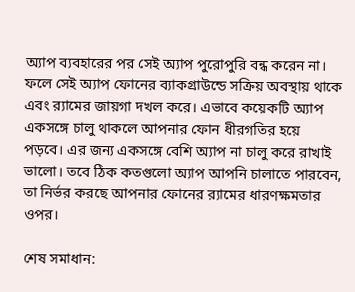অ্যাপ ব্যবহারের পর সেই অ্যাপ পুরোপুরি বন্ধ করেন না। ফলে সেই অ্যাপ ফোনের ব্যাকগ্রাউন্ডে সক্রিয় অবস্থায় থাকে এবং র‍্যামের জায়গা দখল করে। এভাবে কয়েকটি অ্যাপ একসঙ্গে চালু থাকলে আপনার ফোন ধীরগতির হয়ে পড়বে। এর জন্য একসঙ্গে বেশি অ্যাপ না চালু করে রাখাই ভালো। তবে ঠিক কতগুলো অ্যাপ আপনি চালাতে পারবেন, তা নির্ভর করছে আপনার ফোনের র‍্যামের ধারণক্ষমতার ওপর।

শেষ সমাধান: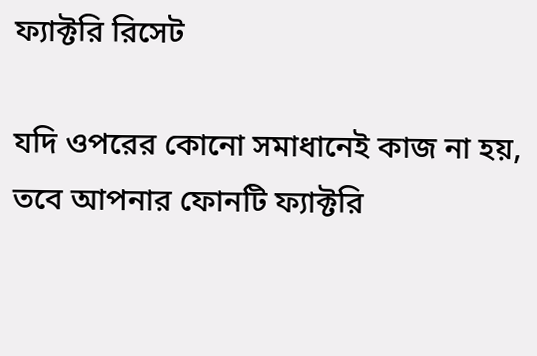ফ্যাক্টরি রিসেট

যদি ওপরের কোনো সমাধানেই কাজ না হয়, তবে আপনার ফোনটি ফ্যাক্টরি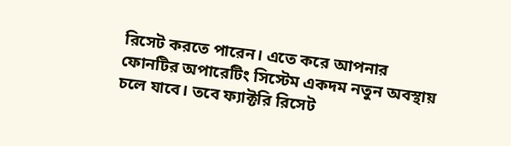রিসেট করতে পারেন। এতে করে আপনার ফোনটির অপারেটিং সিস্টেম একদম নতুন অবস্থায় চলে যাবে। তবে ফ্যাক্টরি রিসেট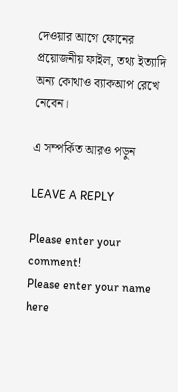দেওয়ার আগে ফোনের প্রয়োজনীয় ফাইল, তথ্য ইত্যাদি অন্য কোথাও ব্যাকআপ রেখে নেবেন।

এ সম্পর্কিত আরও পড়ুন

LEAVE A REPLY

Please enter your comment!
Please enter your name here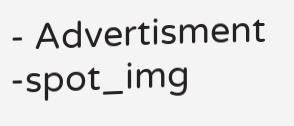- Advertisment -spot_img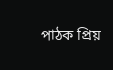পাঠক প্রিয়